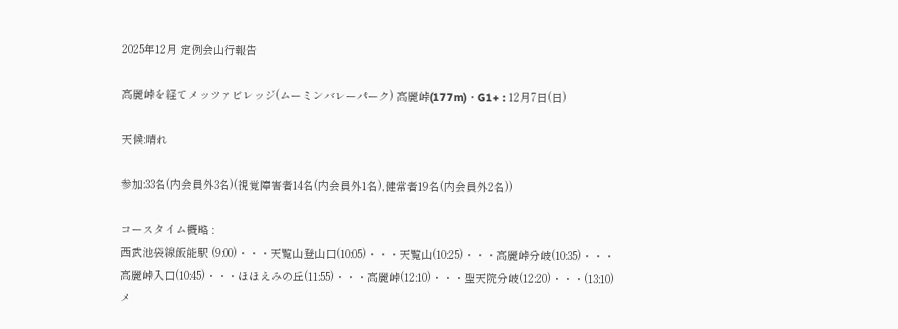2025年12月 定例会山行報告

高麗峠を経てメッツァビレッジ(ムーミンバレーパーク) 高麗峠(177m)・G1+ : 12月7日(日)

天候:晴れ

参加:33名(内会員外3名)(視覚障害者14名(内会員外1名),健常者19名(内会員外2名))

コースタイム概略 :
西武池袋線飯能駅 (9:00)・・・天覧山登山口(10:05)・・・天覧山(10:25)・・・高麗峠分岐(10:35)・・・高麗峠入口(10:45)・・・ほほえみの丘(11:55)・・・高麗峠(12:10)・・・聖天院分岐(12:20)・・・(13:10)メ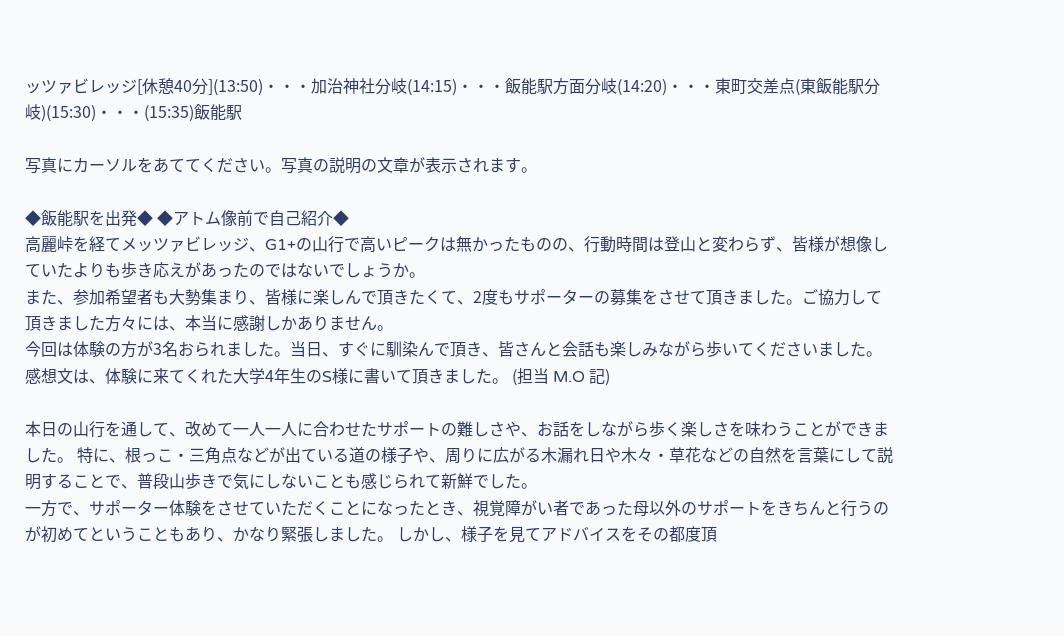ッツァビレッジ[休憩40分](13:50)・・・加治神社分岐(14:15)・・・飯能駅方面分岐(14:20)・・・東町交差点(東飯能駅分岐)(15:30)・・・(15:35)飯能駅

写真にカーソルをあててください。写真の説明の文章が表示されます。

◆飯能駅を出発◆ ◆アトム像前で自己紹介◆
高麗峠を経てメッツァビレッジ、G1+の山行で高いピークは無かったものの、行動時間は登山と変わらず、皆様が想像していたよりも歩き応えがあったのではないでしょうか。
また、参加希望者も大勢集まり、皆様に楽しんで頂きたくて、2度もサポーターの募集をさせて頂きました。ご協力して頂きました方々には、本当に感謝しかありません。
今回は体験の方が3名おられました。当日、すぐに馴染んで頂き、皆さんと会話も楽しみながら歩いてくださいました。感想文は、体験に来てくれた大学4年生のS様に書いて頂きました。 (担当 M.O 記)

本日の山行を通して、改めて一人一人に合わせたサポートの難しさや、お話をしながら歩く楽しさを味わうことができました。 特に、根っこ・三角点などが出ている道の様子や、周りに広がる木漏れ日や木々・草花などの自然を言葉にして説明することで、普段山歩きで気にしないことも感じられて新鮮でした。
一方で、サポーター体験をさせていただくことになったとき、視覚障がい者であった母以外のサポートをきちんと行うのが初めてということもあり、かなり緊張しました。 しかし、様子を見てアドバイスをその都度頂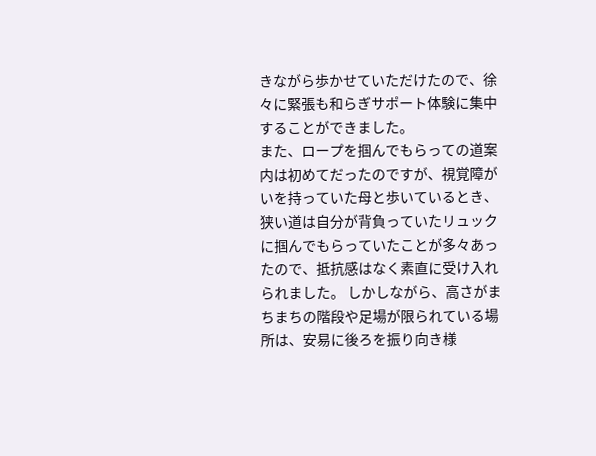きながら歩かせていただけたので、徐々に緊張も和らぎサポート体験に集中することができました。
また、ロープを掴んでもらっての道案内は初めてだったのですが、視覚障がいを持っていた母と歩いているとき、狭い道は自分が背負っていたリュックに掴んでもらっていたことが多々あったので、抵抗感はなく素直に受け入れられました。 しかしながら、高さがまちまちの階段や足場が限られている場所は、安易に後ろを振り向き様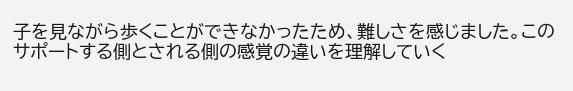子を見ながら歩くことができなかったため、難しさを感じました。このサポートする側とされる側の感覚の違いを理解していく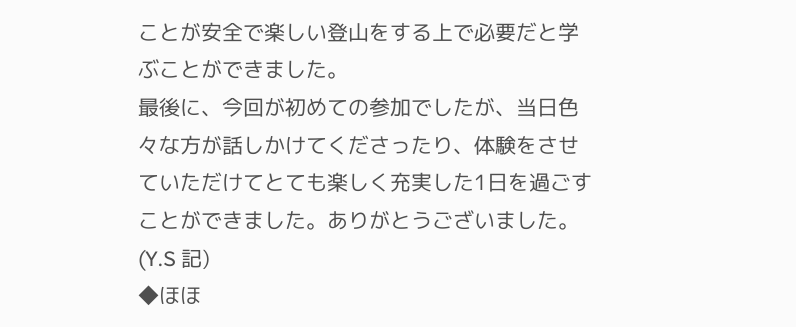ことが安全で楽しい登山をする上で必要だと学ぶことができました。
最後に、今回が初めての参加でしたが、当日色々な方が話しかけてくださったり、体験をさせていただけてとても楽しく充実した1日を過ごすことができました。ありがとうございました。 (Y.S 記)
◆ほほ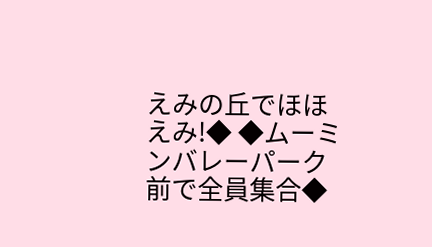えみの丘でほほえみ!◆ ◆ムーミンバレーパーク前で全員集合◆